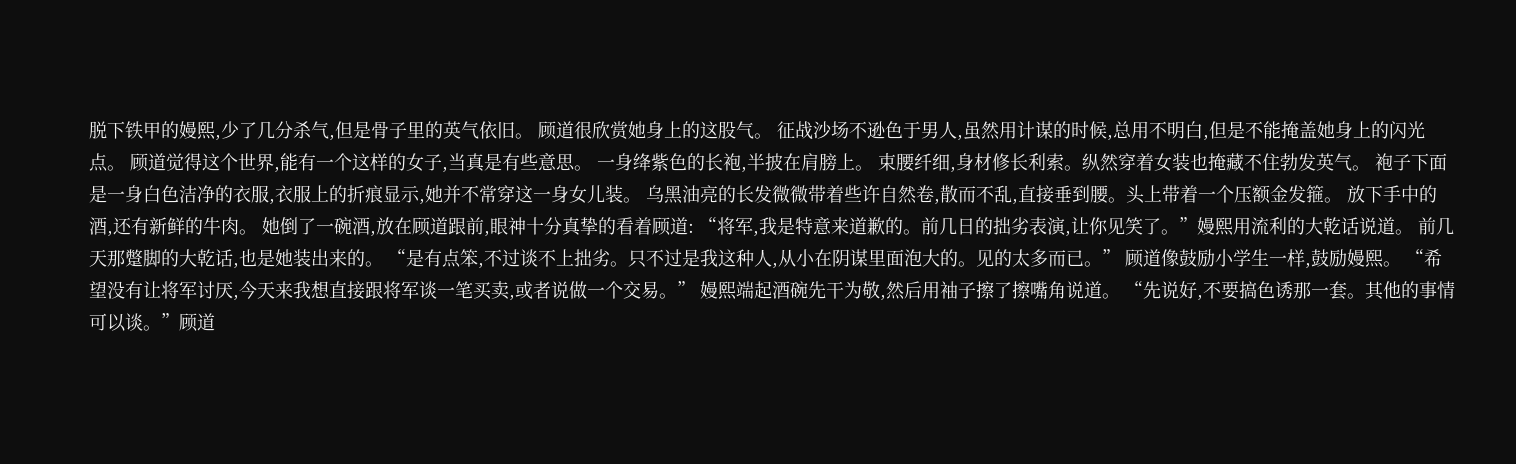脱下铁甲的嫚熙,少了几分杀气,但是骨子里的英气依旧。 顾道很欣赏她身上的这股气。 征战沙场不逊色于男人,虽然用计谋的时候,总用不明白,但是不能掩盖她身上的闪光点。 顾道觉得这个世界,能有一个这样的女子,当真是有些意思。 一身绛紫色的长袍,半披在肩膀上。 束腰纤细,身材修长利索。纵然穿着女装也掩藏不住勃发英气。 袍子下面是一身白色洁净的衣服,衣服上的折痕显示,她并不常穿这一身女儿装。 乌黑油亮的长发微微带着些许自然卷,散而不乱,直接垂到腰。头上带着一个压额金发箍。 放下手中的酒,还有新鲜的牛肉。 她倒了一碗酒,放在顾道跟前,眼神十分真挚的看着顾道: “将军,我是特意来道歉的。前几日的拙劣表演,让你见笑了。”嫚熙用流利的大乾话说道。 前几天那蹩脚的大乾话,也是她装出来的。 “是有点笨,不过谈不上拙劣。只不过是我这种人,从小在阴谋里面泡大的。见的太多而已。” 顾道像鼓励小学生一样,鼓励嫚熙。 “希望没有让将军讨厌,今天来我想直接跟将军谈一笔买卖,或者说做一个交易。” 嫚熙端起酒碗先干为敬,然后用袖子擦了擦嘴角说道。 “先说好,不要搞色诱那一套。其他的事情可以谈。”顾道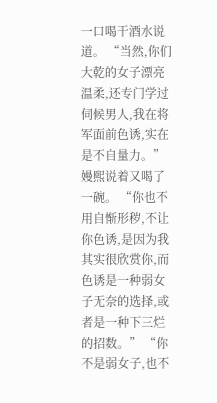一口喝干酒水说道。 “当然,你们大乾的女子漂亮温柔,还专门学过伺候男人,我在将军面前色诱,实在是不自量力。” 嫚熙说着又喝了一碗。 “你也不用自惭形秽,不让你色诱,是因为我其实很欣赏你,而色诱是一种弱女子无奈的选择,或者是一种下三烂的招数。” “你不是弱女子,也不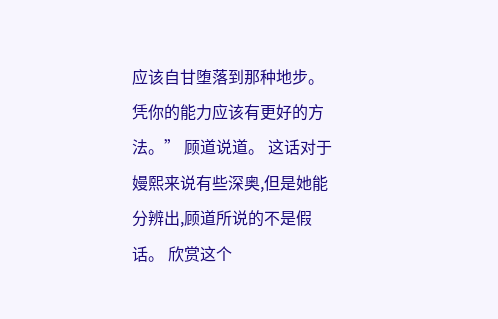应该自甘堕落到那种地步。凭你的能力应该有更好的方法。” 顾道说道。 这话对于嫚熙来说有些深奥,但是她能分辨出,顾道所说的不是假话。 欣赏这个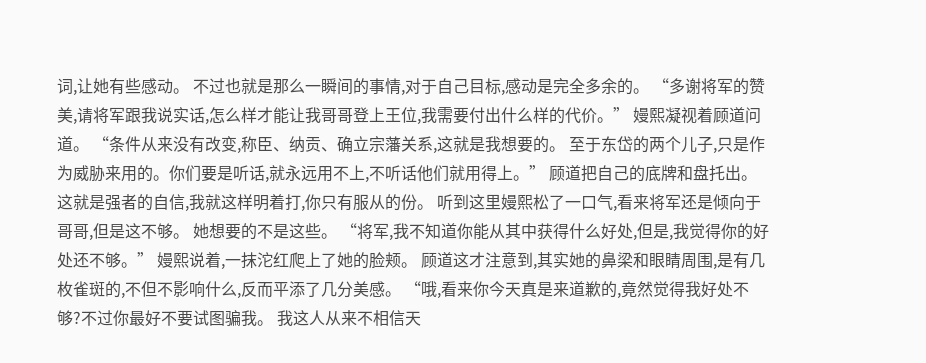词,让她有些感动。 不过也就是那么一瞬间的事情,对于自己目标,感动是完全多余的。 “多谢将军的赞美,请将军跟我说实话,怎么样才能让我哥哥登上王位,我需要付出什么样的代价。” 嫚熙凝视着顾道问道。 “条件从来没有改变,称臣、纳贡、确立宗藩关系,这就是我想要的。 至于东岱的两个儿子,只是作为威胁来用的。你们要是听话,就永远用不上,不听话他们就用得上。” 顾道把自己的底牌和盘托出。 这就是强者的自信,我就这样明着打,你只有服从的份。 听到这里嫚熙松了一口气,看来将军还是倾向于哥哥,但是这不够。 她想要的不是这些。 “将军,我不知道你能从其中获得什么好处,但是,我觉得你的好处还不够。” 嫚熙说着,一抹沱红爬上了她的脸颊。 顾道这才注意到,其实她的鼻梁和眼睛周围,是有几枚雀斑的,不但不影响什么,反而平添了几分美感。 “哦,看来你今天真是来道歉的,竟然觉得我好处不够?不过你最好不要试图骗我。 我这人从来不相信天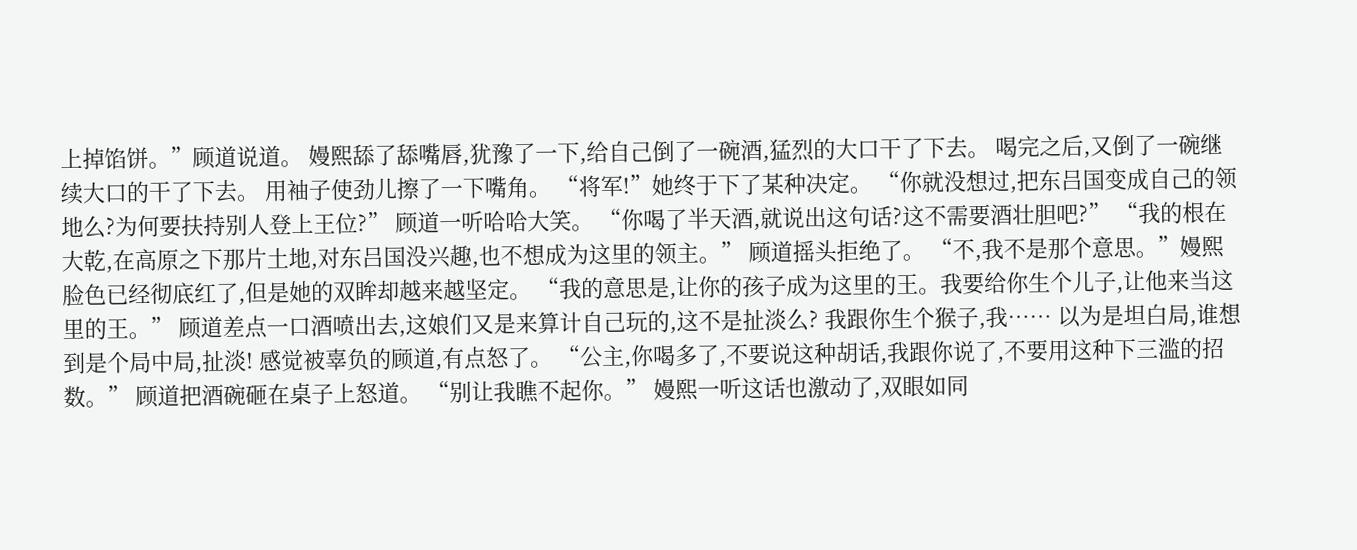上掉馅饼。”顾道说道。 嫚熙舔了舔嘴唇,犹豫了一下,给自己倒了一碗酒,猛烈的大口干了下去。 喝完之后,又倒了一碗继续大口的干了下去。 用袖子使劲儿擦了一下嘴角。 “将军!”她终于下了某种决定。 “你就没想过,把东吕国变成自己的领地么?为何要扶持别人登上王位?” 顾道一听哈哈大笑。 “你喝了半天酒,就说出这句话?这不需要酒壮胆吧?” “我的根在大乾,在高原之下那片土地,对东吕国没兴趣,也不想成为这里的领主。” 顾道摇头拒绝了。 “不,我不是那个意思。”嫚熙脸色已经彻底红了,但是她的双眸却越来越坚定。 “我的意思是,让你的孩子成为这里的王。我要给你生个儿子,让他来当这里的王。” 顾道差点一口酒喷出去,这娘们又是来算计自己玩的,这不是扯淡么? 我跟你生个猴子,我…… 以为是坦白局,谁想到是个局中局,扯淡! 感觉被辜负的顾道,有点怒了。 “公主,你喝多了,不要说这种胡话,我跟你说了,不要用这种下三滥的招数。” 顾道把酒碗砸在桌子上怒道。 “别让我瞧不起你。” 嫚熙一听这话也激动了,双眼如同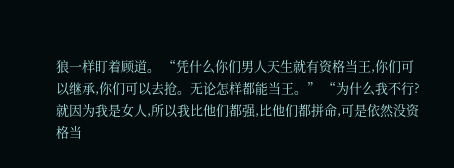狼一样盯着顾道。 “凭什么你们男人天生就有资格当王,你们可以继承,你们可以去抢。无论怎样都能当王。” “为什么我不行? 就因为我是女人,所以我比他们都强,比他们都拼命,可是依然没资格当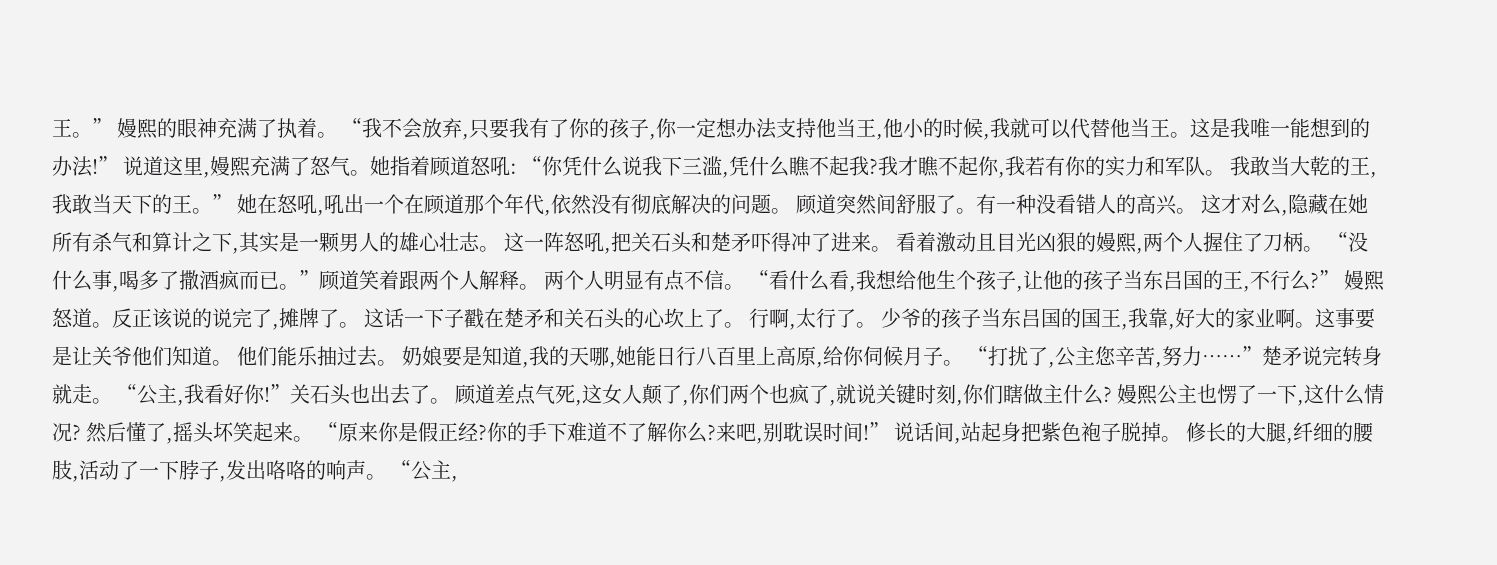王。” 嫚熙的眼神充满了执着。 “我不会放弃,只要我有了你的孩子,你一定想办法支持他当王,他小的时候,我就可以代替他当王。这是我唯一能想到的办法!” 说道这里,嫚熙充满了怒气。她指着顾道怒吼: “你凭什么说我下三滥,凭什么瞧不起我?我才瞧不起你,我若有你的实力和军队。 我敢当大乾的王,我敢当天下的王。” 她在怒吼,吼出一个在顾道那个年代,依然没有彻底解决的问题。 顾道突然间舒服了。有一种没看错人的高兴。 这才对么,隐藏在她所有杀气和算计之下,其实是一颗男人的雄心壮志。 这一阵怒吼,把关石头和楚矛吓得冲了进来。 看着激动且目光凶狠的嫚熙,两个人握住了刀柄。 “没什么事,喝多了撒酒疯而已。”顾道笑着跟两个人解释。 两个人明显有点不信。 “看什么看,我想给他生个孩子,让他的孩子当东吕国的王,不行么?” 嫚熙怒道。反正该说的说完了,摊牌了。 这话一下子戳在楚矛和关石头的心坎上了。 行啊,太行了。 少爷的孩子当东吕国的国王,我靠,好大的家业啊。这事要是让关爷他们知道。 他们能乐抽过去。 奶娘要是知道,我的天哪,她能日行八百里上高原,给你伺候月子。 “打扰了,公主您辛苦,努力……”楚矛说完转身就走。 “公主,我看好你!”关石头也出去了。 顾道差点气死,这女人颠了,你们两个也疯了,就说关键时刻,你们瞎做主什么? 嫚熙公主也愣了一下,这什么情况? 然后懂了,摇头坏笑起来。 “原来你是假正经?你的手下难道不了解你么?来吧,别耽误时间!” 说话间,站起身把紫色袍子脱掉。 修长的大腿,纤细的腰肢,活动了一下脖子,发出咯咯的响声。 “公主,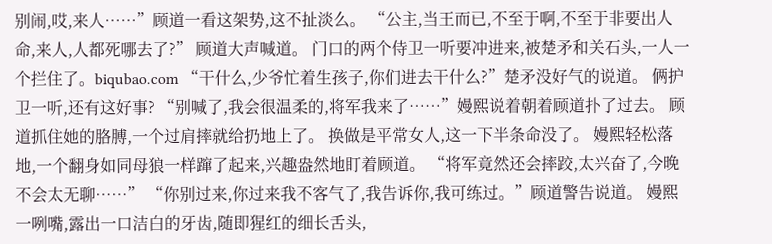别闹,哎,来人……”顾道一看这架势,这不扯淡么。 “公主,当王而已,不至于啊,不至于非要出人命,来人,人都死哪去了?” 顾道大声喊道。 门口的两个侍卫一听要冲进来,被楚矛和关石头,一人一个拦住了。biqubao.com “干什么,少爷忙着生孩子,你们进去干什么?”楚矛没好气的说道。 俩护卫一听,还有这好事? “别喊了,我会很温柔的,将军我来了……”嫚熙说着朝着顾道扑了过去。 顾道抓住她的胳膊,一个过肩摔就给扔地上了。 换做是平常女人,这一下半条命没了。 嫚熙轻松落地,一个翻身如同母狼一样蹿了起来,兴趣盎然地盯着顾道。 “将军竟然还会摔跤,太兴奋了,今晚不会太无聊……” “你别过来,你过来我不客气了,我告诉你,我可练过。”顾道警告说道。 嫚熙一咧嘴,露出一口洁白的牙齿,随即猩红的细长舌头,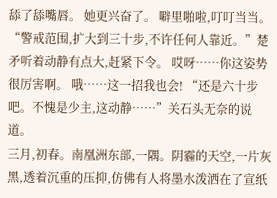舔了舔嘴唇。 她更兴奋了。 噼里啪啦,叮叮当当。 “警戒范围,扩大到三十步,不许任何人靠近。”楚矛听着动静有点大,赶紧下令。 哎呀……你这姿势很厉害啊。 哦……这一招我也会! “还是六十步吧。不愧是少主,这动静……”关石头无奈的说道。
三月,初春。南凰洲东部,一隅。阴霾的天空,一片灰黑,透着沉重的压抑,仿佛有人将墨水泼洒在了宣纸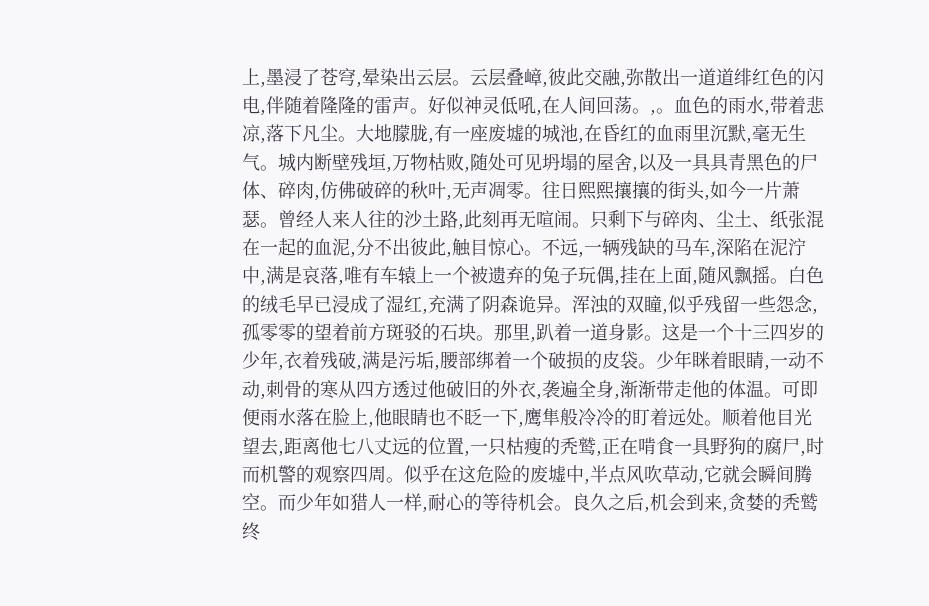上,墨浸了苍穹,晕染出云层。云层叠嶂,彼此交融,弥散出一道道绯红色的闪电,伴随着隆隆的雷声。好似神灵低吼,在人间回荡。,。血色的雨水,带着悲凉,落下凡尘。大地朦胧,有一座废墟的城池,在昏红的血雨里沉默,毫无生气。城内断壁残垣,万物枯败,随处可见坍塌的屋舍,以及一具具青黑色的尸体、碎肉,仿佛破碎的秋叶,无声凋零。往日熙熙攘攘的街头,如今一片萧瑟。曾经人来人往的沙土路,此刻再无喧闹。只剩下与碎肉、尘土、纸张混在一起的血泥,分不出彼此,触目惊心。不远,一辆残缺的马车,深陷在泥泞中,满是哀落,唯有车辕上一个被遗弃的兔子玩偶,挂在上面,随风飘摇。白色的绒毛早已浸成了湿红,充满了阴森诡异。浑浊的双瞳,似乎残留一些怨念,孤零零的望着前方斑驳的石块。那里,趴着一道身影。这是一个十三四岁的少年,衣着残破,满是污垢,腰部绑着一个破损的皮袋。少年眯着眼睛,一动不动,刺骨的寒从四方透过他破旧的外衣,袭遍全身,渐渐带走他的体温。可即便雨水落在脸上,他眼睛也不眨一下,鹰隼般冷冷的盯着远处。顺着他目光望去,距离他七八丈远的位置,一只枯瘦的秃鹫,正在啃食一具野狗的腐尸,时而机警的观察四周。似乎在这危险的废墟中,半点风吹草动,它就会瞬间腾空。而少年如猎人一样,耐心的等待机会。良久之后,机会到来,贪婪的秃鹫终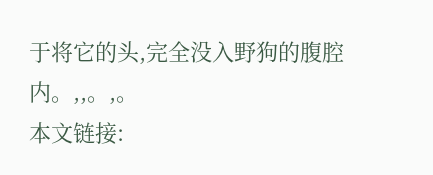于将它的头,完全没入野狗的腹腔内。,,。,。
本文链接: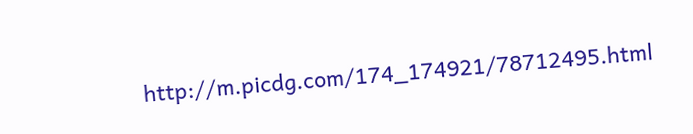http://m.picdg.com/174_174921/78712495.html